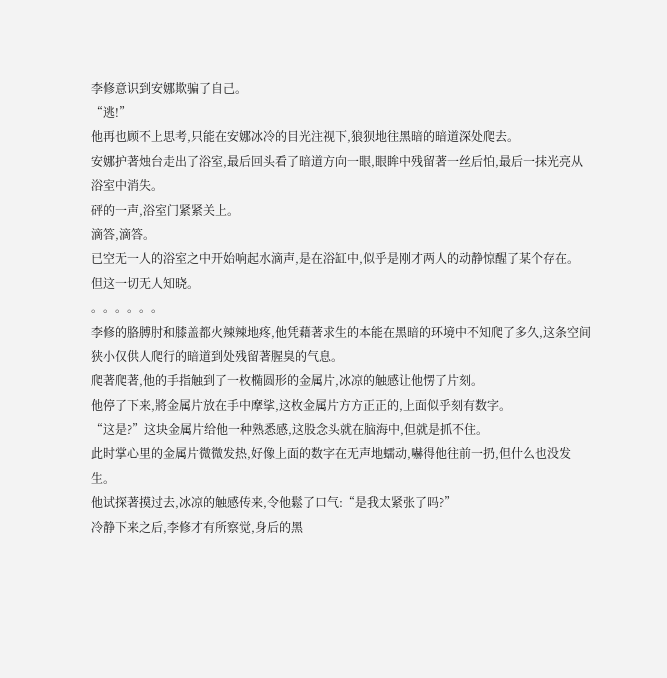李修意识到安娜欺骗了自己。
“逃!”
他再也顾不上思考,只能在安娜冰冷的目光注视下,狼狈地往黑暗的暗道深处爬去。
安娜护著烛台走出了浴室,最后回头看了暗道方向一眼,眼眸中残留著一丝后怕,最后一抹光亮从浴室中消失。
砰的一声,浴室门紧紧关上。
滴答,滴答。
已空无一人的浴室之中开始响起水滴声,是在浴缸中,似乎是刚才两人的动静惊醒了某个存在。
但这一切无人知晓。
。。。。。。
李修的胳膊肘和膝盖都火辣辣地疼,他凭藉著求生的本能在黑暗的环境中不知爬了多久,这条空间狭小仅供人爬行的暗道到处残留著腥臭的气息。
爬著爬著,他的手指触到了一枚椭圆形的金属片,冰凉的触感让他愣了片刻。
他停了下来,將金属片放在手中摩挲,这枚金属片方方正正的,上面似乎刻有数字。
“这是?”这块金属片给他一种熟悉感,这股念头就在脑海中,但就是抓不住。
此时掌心里的金属片微微发热,好像上面的数字在无声地蠕动,嚇得他往前一扔,但什么也没发生。
他试探著摸过去,冰凉的触感传来,令他鬆了口气:“是我太紧张了吗?”
冷静下来之后,李修才有所察觉,身后的黑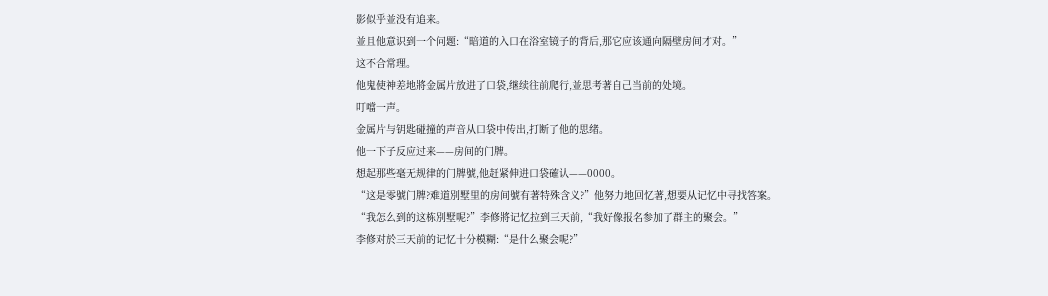影似乎並没有追来。
並且他意识到一个问题:“暗道的入口在浴室镜子的背后,那它应该通向隔壁房间才对。”
这不合常理。
他鬼使神差地將金属片放进了口袋,继续往前爬行,並思考著自己当前的处境。
叮噹一声。
金属片与钥匙碰撞的声音从口袋中传出,打断了他的思绪。
他一下子反应过来——房间的门牌。
想起那些毫无规律的门牌號,他赶紧伸进口袋確认——0000。
“这是零號门牌?难道別墅里的房间號有著特殊含义?”他努力地回忆著,想要从记忆中寻找答案。
“我怎么到的这栋別墅呢?”李修將记忆拉到三天前,“我好像报名参加了群主的聚会。”
李修对於三天前的记忆十分模糊:“是什么聚会呢?”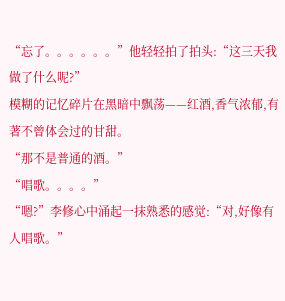“忘了。。。。。。”他轻轻拍了拍头:“这三天我做了什么呢?”
模糊的记忆碎片在黑暗中飘荡——红酒,香气浓郁,有著不曾体会过的甘甜。
“那不是普通的酒。”
“唱歌。。。。”
“嗯?”李修心中涌起一抹熟悉的感觉:“对,好像有人唱歌。”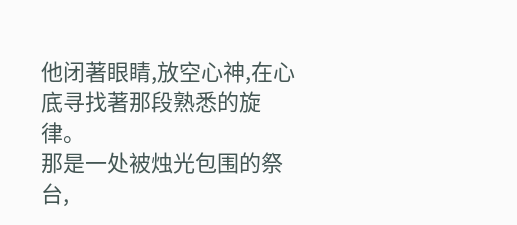他闭著眼睛,放空心神,在心底寻找著那段熟悉的旋律。
那是一处被烛光包围的祭台,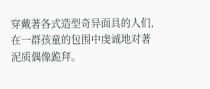穿戴著各式造型奇异面具的人们,在一群孩童的包围中虔诚地对著泥质偶像跪拜。